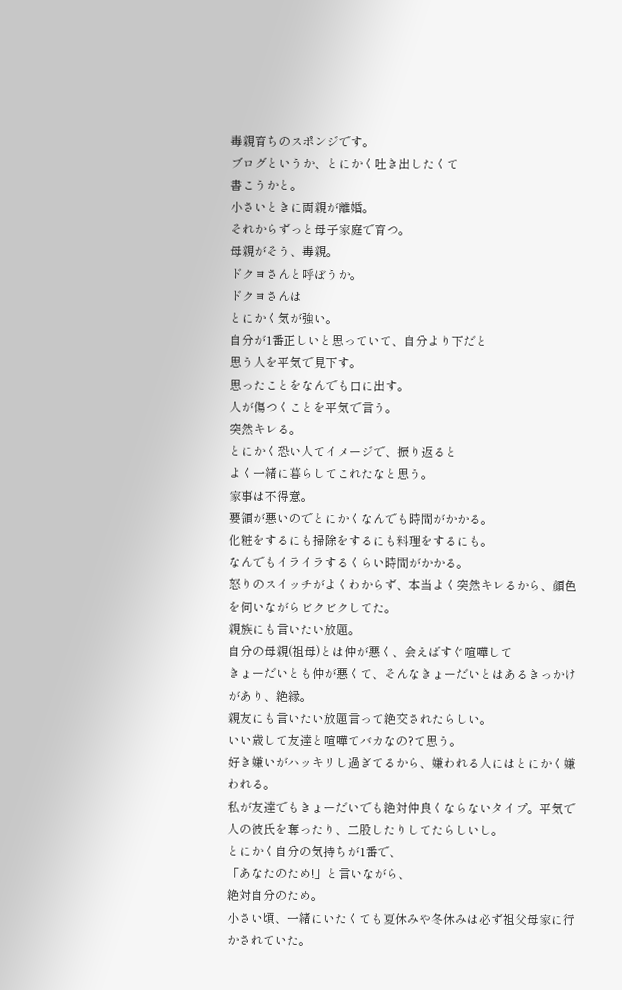毒親育ちのスポンジです。
ブログというか、とにかく吐き出したくて
書こうかと。
小さいときに両親が離婚。
それからずっと母子家庭で育つ。
母親がそう、毒親。
ドクヨさんと呼ぼうか。
ドクヨさんは
とにかく気が強い。
自分が1番正しいと思っていて、自分より下だと
思う人を平気で見下す。
思ったことをなんでも口に出す。
人が傷つくことを平気で言う。
突然キレる。
とにかく恐い人てイメージで、振り返ると
よく一緒に暮らしてこれたなと思う。
家事は不得意。
要領が悪いのでとにかくなんでも時間がかかる。
化粧をするにも掃除をするにも料理をするにも。
なんでもイライラするくらい時間がかかる。
怒りのスイッチがよくわからず、本当よく突然キレるから、顔色を伺いながらビクビクしてた。
親族にも言いたい放題。
自分の母親(祖母)とは仲が悪く、会えばすぐ喧嘩して
きょーだいとも仲が悪くて、そんなきょーだいとはあるきっかけがあり、絶縁。
親友にも言いたい放題言って絶交されたらしい。
いい歳して友達と喧嘩てバカなの?て思う。
好き嫌いがハッキリし過ぎてるから、嫌われる人にはとにかく嫌われる。
私が友達でもきょーだいでも絶対仲良くならないタイプ。平気で人の彼氏を奪ったり、二股したりしてたらしいし。
とにかく自分の気持ちが1番で、
「あなたのため!」と言いながら、
絶対自分のため。
小さい頃、一緒にいたくても夏休みや冬休みは必ず祖父母家に行かされていた。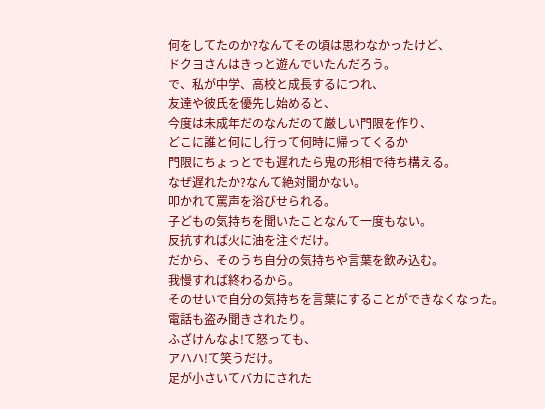何をしてたのか?なんてその頃は思わなかったけど、
ドクヨさんはきっと遊んでいたんだろう。
で、私が中学、高校と成長するにつれ、
友達や彼氏を優先し始めると、
今度は未成年だのなんだのて厳しい門限を作り、
どこに誰と何にし行って何時に帰ってくるか
門限にちょっとでも遅れたら鬼の形相で待ち構える。
なぜ遅れたか?なんて絶対聞かない。
叩かれて罵声を浴びせられる。
子どもの気持ちを聞いたことなんて一度もない。
反抗すれば火に油を注ぐだけ。
だから、そのうち自分の気持ちや言葉を飲み込む。
我慢すれば終わるから。
そのせいで自分の気持ちを言葉にすることができなくなった。
電話も盗み聞きされたり。
ふざけんなよ!て怒っても、
アハハ!て笑うだけ。
足が小さいてバカにされた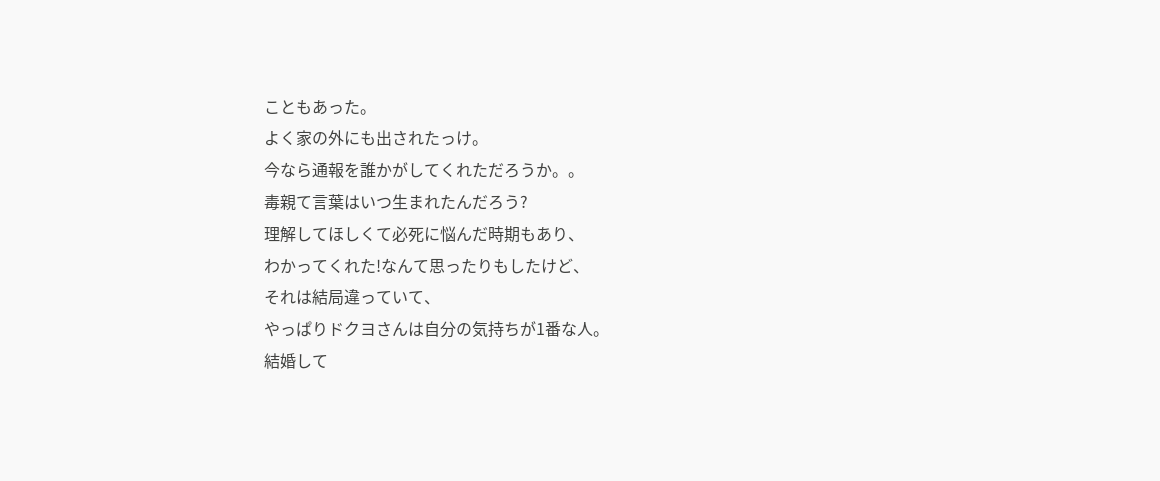こともあった。
よく家の外にも出されたっけ。
今なら通報を誰かがしてくれただろうか。。
毒親て言葉はいつ生まれたんだろう?
理解してほしくて必死に悩んだ時期もあり、
わかってくれた!なんて思ったりもしたけど、
それは結局違っていて、
やっぱりドクヨさんは自分の気持ちが1番な人。
結婚して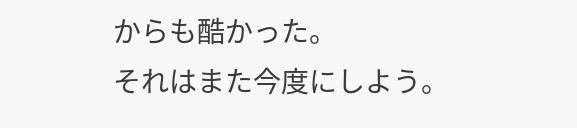からも酷かった。
それはまた今度にしよう。